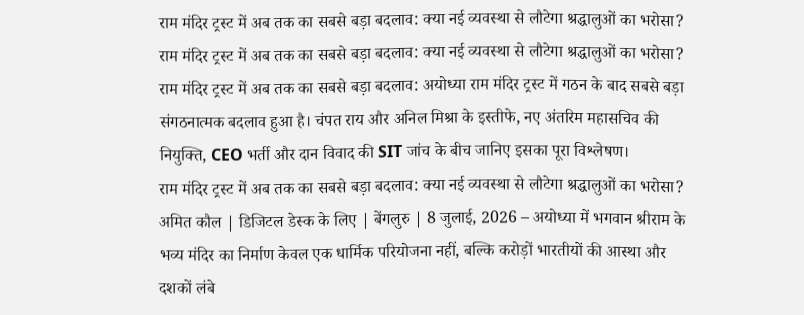राम मंदिर ट्रस्ट में अब तक का सबसे बड़ा बदलाव: क्या नई व्यवस्था से लौटेगा श्रद्धालुओं का भरोसा?
राम मंदिर ट्रस्ट में अब तक का सबसे बड़ा बदलाव: क्या नई व्यवस्था से लौटेगा श्रद्धालुओं का भरोसा?
राम मंदिर ट्रस्ट में अब तक का सबसे बड़ा बदलाव: अयोध्या राम मंदिर ट्रस्ट में गठन के बाद सबसे बड़ा संगठनात्मक बदलाव हुआ है। चंपत राय और अनिल मिश्रा के इस्तीफे, नए अंतरिम महासचिव की नियुक्ति, CEO भर्ती और दान विवाद की SIT जांच के बीच जानिए इसका पूरा विश्लेषण।
राम मंदिर ट्रस्ट में अब तक का सबसे बड़ा बदलाव: क्या नई व्यवस्था से लौटेगा श्रद्धालुओं का भरोसा?
अमित कौल | डिजिटल डेस्क के लिए | बेंगलुरु | 8 जुलाई, 2026 – अयोध्या में भगवान श्रीराम के भव्य मंदिर का निर्माण केवल एक धार्मिक परियोजना नहीं, बल्कि करोड़ों भारतीयों की आस्था और दशकों लंबे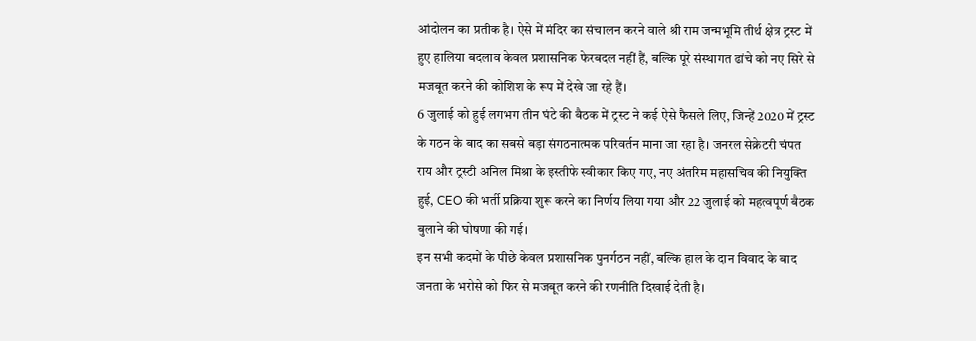आंदोलन का प्रतीक है। ऐसे में मंदिर का संचालन करने वाले श्री राम जन्मभूमि तीर्थ क्षेत्र ट्रस्ट में हुए हालिया बदलाव केवल प्रशासनिक फेरबदल नहीं हैं, बल्कि पूरे संस्थागत ढांचे को नए सिरे से मजबूत करने की कोशिश के रूप में देखे जा रहे हैं।
6 जुलाई को हुई लगभग तीन घंटे की बैठक में ट्रस्ट ने कई ऐसे फैसले लिए, जिन्हें 2020 में ट्रस्ट के गठन के बाद का सबसे बड़ा संगठनात्मक परिवर्तन माना जा रहा है। जनरल सेक्रेटरी चंपत राय और ट्रस्टी अनिल मिश्रा के इस्तीफे स्वीकार किए गए, नए अंतरिम महासचिव की नियुक्ति हुई, CEO की भर्ती प्रक्रिया शुरू करने का निर्णय लिया गया और 22 जुलाई को महत्वपूर्ण बैठक बुलाने की घोषणा की गई।
इन सभी कदमों के पीछे केवल प्रशासनिक पुनर्गठन नहीं, बल्कि हाल के दान विवाद के बाद जनता के भरोसे को फिर से मजबूत करने की रणनीति दिखाई देती है।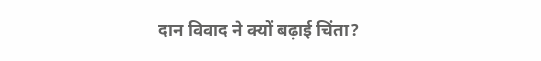दान विवाद ने क्यों बढ़ाई चिंता?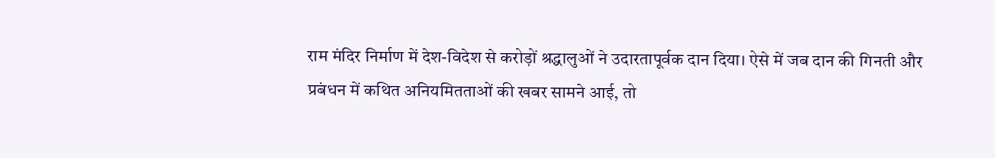राम मंदिर निर्माण में देश-विदेश से करोड़ों श्रद्धालुओं ने उदारतापूर्वक दान दिया। ऐसे में जब दान की गिनती और प्रबंधन में कथित अनियमितताओं की खबर सामने आई, तो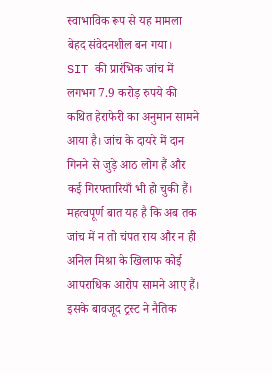स्वाभाविक रूप से यह मामला बेहद संवेदनशील बन गया।
SIT की प्रारंभिक जांच में लगभग 7.9 करोड़ रुपये की कथित हेराफेरी का अनुमान सामने आया है। जांच के दायरे में दान गिनने से जुड़े आठ लोग हैं और कई गिरफ्तारियाँ भी हो चुकी हैं।
महत्वपूर्ण बात यह है कि अब तक जांच में न तो चंपत राय और न ही अनिल मिश्रा के खिलाफ कोई आपराधिक आरोप सामने आए हैं। इसके बावजूद ट्रस्ट ने नैतिक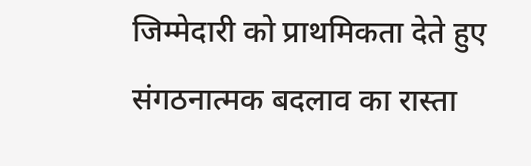जिम्मेदारी को प्राथमिकता देते हुए संगठनात्मक बदलाव का रास्ता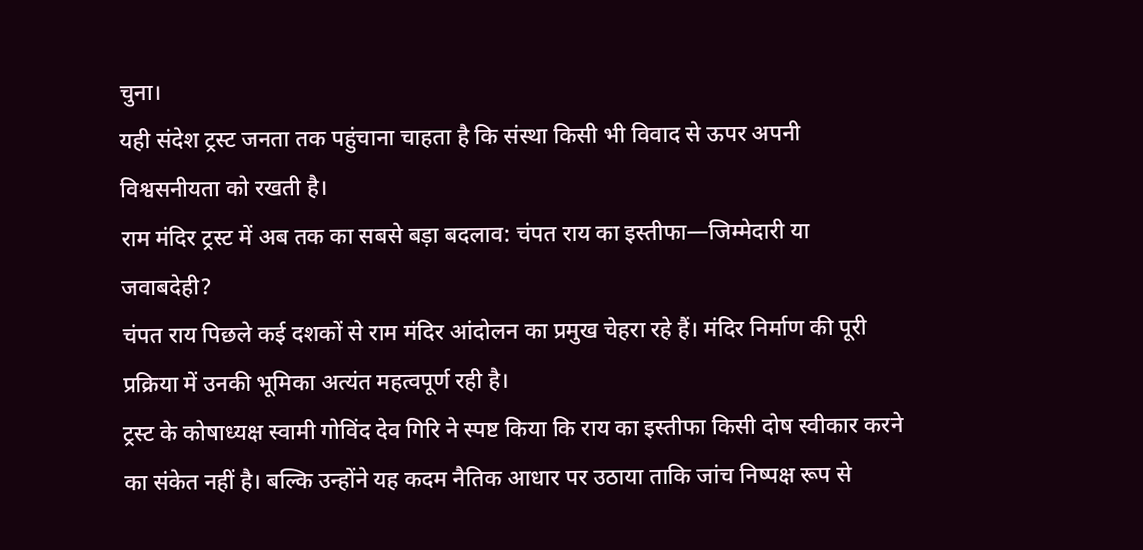चुना।
यही संदेश ट्रस्ट जनता तक पहुंचाना चाहता है कि संस्था किसी भी विवाद से ऊपर अपनी विश्वसनीयता को रखती है।
राम मंदिर ट्रस्ट में अब तक का सबसे बड़ा बदलाव: चंपत राय का इस्तीफा—जिम्मेदारी या जवाबदेही?
चंपत राय पिछले कई दशकों से राम मंदिर आंदोलन का प्रमुख चेहरा रहे हैं। मंदिर निर्माण की पूरी प्रक्रिया में उनकी भूमिका अत्यंत महत्वपूर्ण रही है।
ट्रस्ट के कोषाध्यक्ष स्वामी गोविंद देव गिरि ने स्पष्ट किया कि राय का इस्तीफा किसी दोष स्वीकार करने का संकेत नहीं है। बल्कि उन्होंने यह कदम नैतिक आधार पर उठाया ताकि जांच निष्पक्ष रूप से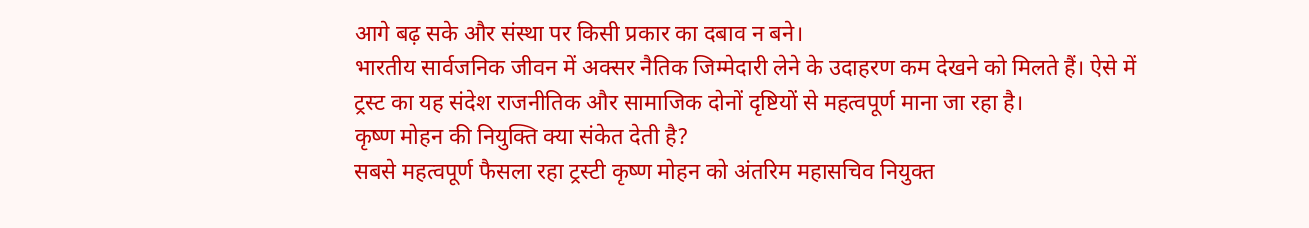आगे बढ़ सके और संस्था पर किसी प्रकार का दबाव न बने।
भारतीय सार्वजनिक जीवन में अक्सर नैतिक जिम्मेदारी लेने के उदाहरण कम देखने को मिलते हैं। ऐसे में ट्रस्ट का यह संदेश राजनीतिक और सामाजिक दोनों दृष्टियों से महत्वपूर्ण माना जा रहा है।
कृष्ण मोहन की नियुक्ति क्या संकेत देती है?
सबसे महत्वपूर्ण फैसला रहा ट्रस्टी कृष्ण मोहन को अंतरिम महासचिव नियुक्त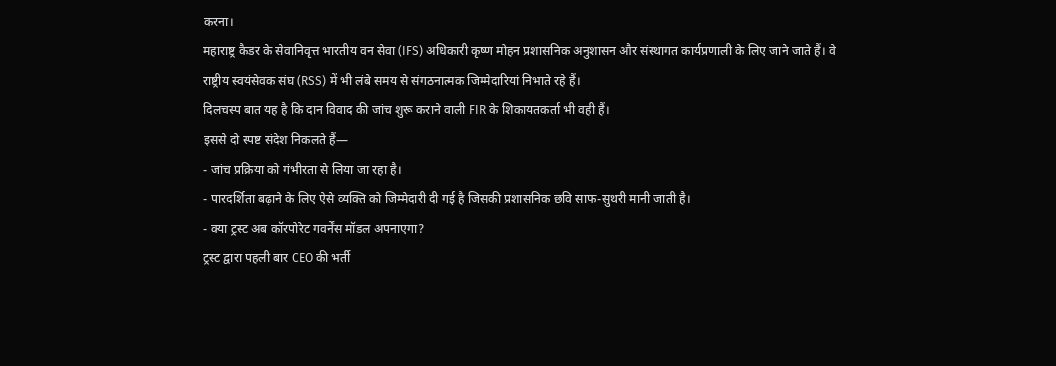करना।
महाराष्ट्र कैडर के सेवानिवृत्त भारतीय वन सेवा (IFS) अधिकारी कृष्ण मोहन प्रशासनिक अनुशासन और संस्थागत कार्यप्रणाली के लिए जाने जाते हैं। वे राष्ट्रीय स्वयंसेवक संघ (RSS) में भी लंबे समय से संगठनात्मक जिम्मेदारियां निभाते रहे हैं।
दिलचस्प बात यह है कि दान विवाद की जांच शुरू कराने वाली FIR के शिकायतकर्ता भी वही हैं।
इससे दो स्पष्ट संदेश निकलते हैं—
- जांच प्रक्रिया को गंभीरता से लिया जा रहा है।
- पारदर्शिता बढ़ाने के लिए ऐसे व्यक्ति को जिम्मेदारी दी गई है जिसकी प्रशासनिक छवि साफ-सुथरी मानी जाती है।
- क्या ट्रस्ट अब कॉरपोरेट गवर्नेंस मॉडल अपनाएगा?
ट्रस्ट द्वारा पहली बार CEO की भर्ती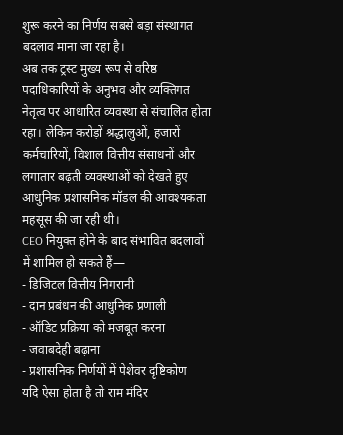शुरू करने का निर्णय सबसे बड़ा संस्थागत बदलाव माना जा रहा है।
अब तक ट्रस्ट मुख्य रूप से वरिष्ठ पदाधिकारियों के अनुभव और व्यक्तिगत नेतृत्व पर आधारित व्यवस्था से संचालित होता रहा। लेकिन करोड़ों श्रद्धालुओं, हजारों कर्मचारियों, विशाल वित्तीय संसाधनों और लगातार बढ़ती व्यवस्थाओं को देखते हुए आधुनिक प्रशासनिक मॉडल की आवश्यकता महसूस की जा रही थी।
CEO नियुक्त होने के बाद संभावित बदलावों में शामिल हो सकते हैं—
- डिजिटल वित्तीय निगरानी
- दान प्रबंधन की आधुनिक प्रणाली
- ऑडिट प्रक्रिया को मजबूत करना
- जवाबदेही बढ़ाना
- प्रशासनिक निर्णयों में पेशेवर दृष्टिकोण
यदि ऐसा होता है तो राम मंदिर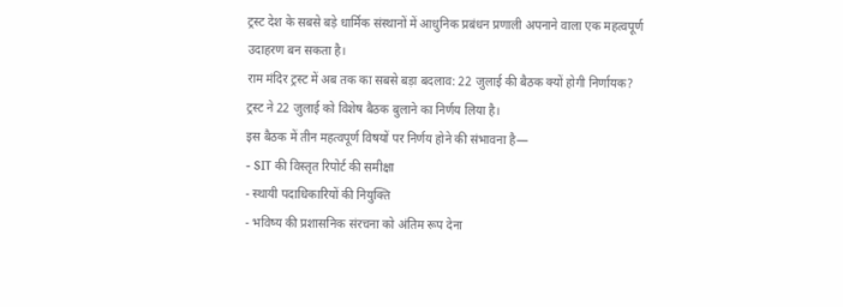ट्रस्ट देश के सबसे बड़े धार्मिक संस्थानों में आधुनिक प्रबंधन प्रणाली अपनाने वाला एक महत्वपूर्ण उदाहरण बन सकता है।
राम मंदिर ट्रस्ट में अब तक का सबसे बड़ा बदलाव: 22 जुलाई की बैठक क्यों होगी निर्णायक?
ट्रस्ट ने 22 जुलाई को विशेष बैठक बुलाने का निर्णय लिया है।
इस बैठक में तीन महत्वपूर्ण विषयों पर निर्णय होने की संभावना है—
- SIT की विस्तृत रिपोर्ट की समीक्षा
- स्थायी पदाधिकारियों की नियुक्ति
- भविष्य की प्रशासनिक संरचना को अंतिम रूप देना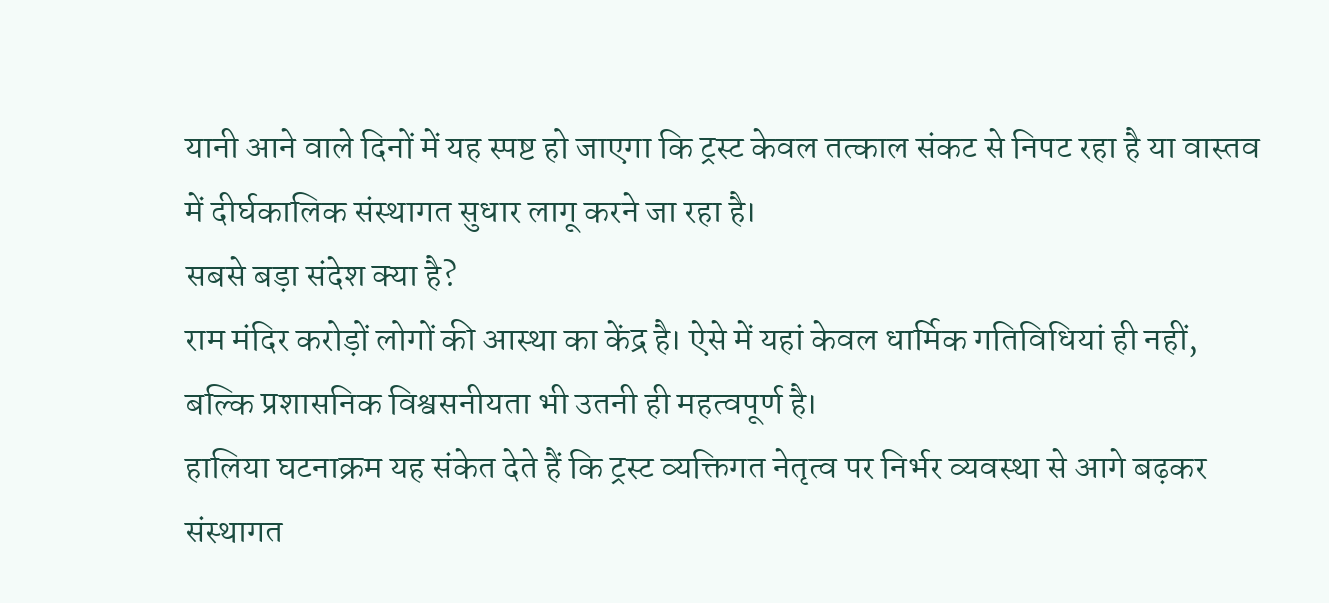यानी आने वाले दिनों में यह स्पष्ट हो जाएगा कि ट्रस्ट केवल तत्काल संकट से निपट रहा है या वास्तव में दीर्घकालिक संस्थागत सुधार लागू करने जा रहा है।
सबसे बड़ा संदेश क्या है?
राम मंदिर करोड़ों लोगों की आस्था का केंद्र है। ऐसे में यहां केवल धार्मिक गतिविधियां ही नहीं, बल्कि प्रशासनिक विश्वसनीयता भी उतनी ही महत्वपूर्ण है।
हालिया घटनाक्रम यह संकेत देते हैं कि ट्रस्ट व्यक्तिगत नेतृत्व पर निर्भर व्यवस्था से आगे बढ़कर संस्थागत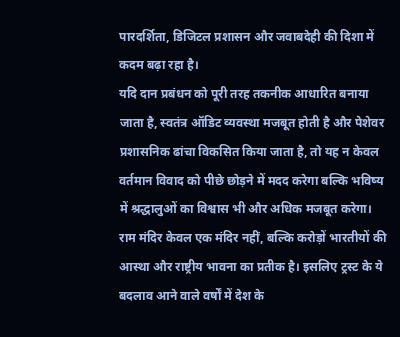पारदर्शिता, डिजिटल प्रशासन और जवाबदेही की दिशा में कदम बढ़ा रहा है।
यदि दान प्रबंधन को पूरी तरह तकनीक आधारित बनाया जाता है, स्वतंत्र ऑडिट व्यवस्था मजबूत होती है और पेशेवर प्रशासनिक ढांचा विकसित किया जाता है, तो यह न केवल वर्तमान विवाद को पीछे छोड़ने में मदद करेगा बल्कि भविष्य में श्रद्धालुओं का विश्वास भी और अधिक मजबूत करेगा।
राम मंदिर केवल एक मंदिर नहीं, बल्कि करोड़ों भारतीयों की आस्था और राष्ट्रीय भावना का प्रतीक है। इसलिए ट्रस्ट के ये बदलाव आने वाले वर्षों में देश के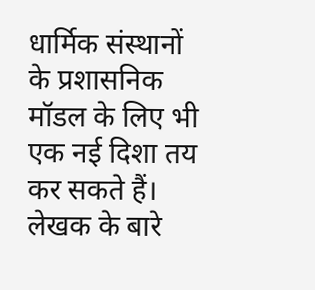धार्मिक संस्थानों के प्रशासनिक मॉडल के लिए भी एक नई दिशा तय कर सकते हैं।
लेखक के बारे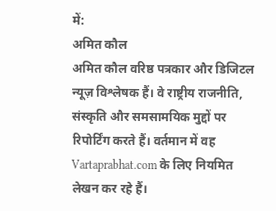में:
अमित कौल
अमित कौल वरिष्ठ पत्रकार और डिजिटल न्यूज़ विश्लेषक हैं। वे राष्ट्रीय राजनीति, संस्कृति और समसामयिक मुद्दों पर रिपोर्टिंग करते हैं। वर्तमान में वह Vartaprabhat.com के लिए नियमित लेखन कर रहे हैं।